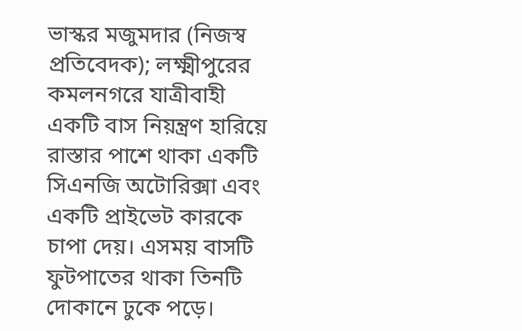ভাস্কর মজুমদার (নিজস্ব প্রতিবেদক); লক্ষ্মীপুরের কমলনগরে যাত্রীবাহী একটি বাস নিয়ন্ত্রণ হারিয়ে রাস্তার পাশে থাকা একটি সিএনজি অটোরিক্সা এবং একটি প্রাইভেট কারকে চাপা দেয়। এসময় বাসটি ফুটপাতের থাকা তিনটি দোকানে ঢুকে পড়ে।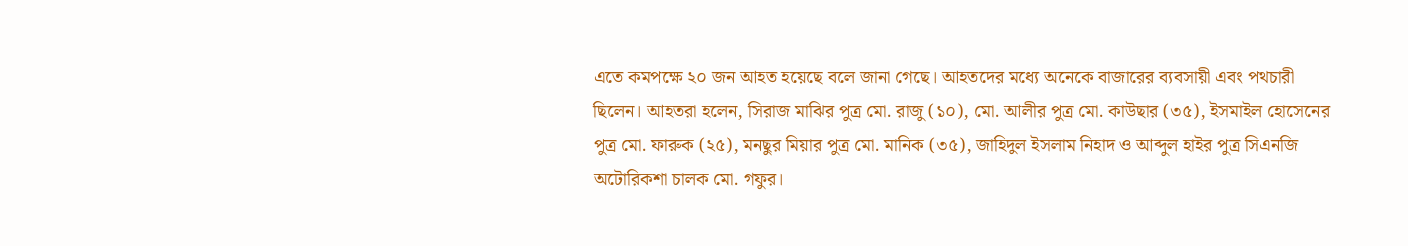এতে কমপক্ষে ২০ জন আহত হয়েছে বলে জানা গেছে। আহতদের মধ্যে অনেকে বাজারের ব্যবসায়ী এবং পথচারী ছিলেন। আহতরা হলেন, সিরাজ মাঝির পুত্র মো. রাজু (১০), মো. আলীর পুত্র মো. কাউছার (৩৫), ইসমাইল হোসেনের পুত্র মো. ফারুক (২৫), মনছুর মিয়ার পুত্র মো. মানিক (৩৫), জাহিদুল ইসলাম নিহাদ ও আব্দুল হাইর পুত্র সিএনজি অটোরিকশা চালক মো. গফুর।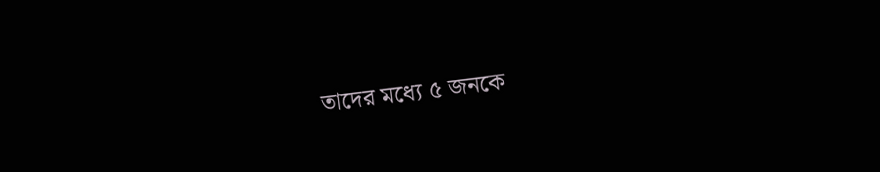তাদের মধ্যে ৫ জনকে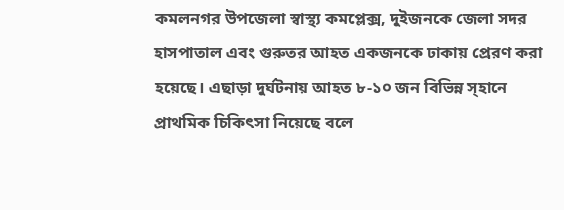কমলনগর উপজেলা স্বাস্থ্য কমপ্লেক্স, দুইজনকে জেলা সদর হাসপাতাল এবং গুরুতর আহত একজনকে ঢাকায় প্রেরণ করা হয়েছে। এছাড়া দুর্ঘটনায় আহত ৮-১০ জন বিভিন্ন স্হানে প্রাথমিক চিকিৎসা নিয়েছে বলে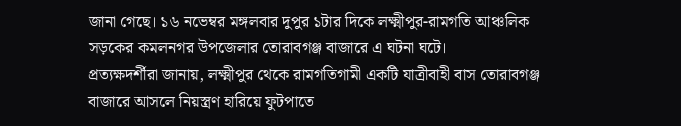জানা গেছে। ১৬ নভেম্বর মঙ্গলবার দুপুর ১টার দিকে লক্ষ্মীপুর-রামগতি আঞ্চলিক সড়কের কমলনগর উপজেলার তোরাবগঞ্জ বাজারে এ ঘটনা ঘটে।
প্রত্যক্ষদর্শীরা জানায়, লক্ষ্মীপুর থেকে রামগতিগামী একটি যাত্রীবাহী বাস তোরাবগঞ্জ বাজারে আসলে নিয়স্ত্রণ হারিয়ে ফুটপাতে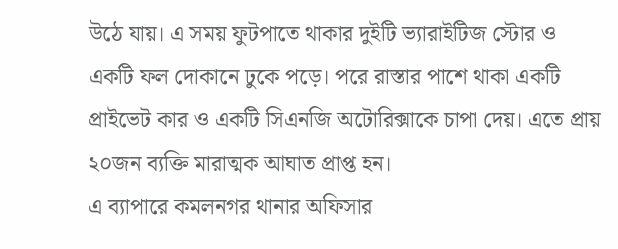উঠে যায়। এ সময় ফুটপাতে থাকার দুইটি ভ্যারাইটিজ স্টোর ও একটি ফল দোকানে ঢুকে পড়ে। পরে রাস্তার পাশে থাকা একটি প্রাইভেট কার ও একটি সিএনজি অটোরিক্সাকে চাপা দেয়। এতে প্রায় ২০জন ব্যক্তি মারাত্মক আঘাত প্রাপ্ত হন।
এ ব্যাপারে কমলনগর থানার অফিসার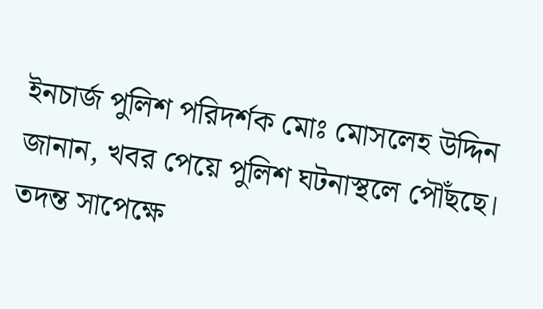ইনচার্জ পুলিশ পরিদর্শক মোঃ মোসলেহ উদ্দিন জানান, খবর পেয়ে পুলিশ ঘটনাস্থলে পৌঁছছে। তদন্ত সাপেক্ষে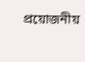প্রয়োজনীয়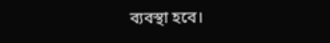ব্যবস্থা হবে।